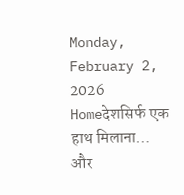Monday, February 2, 2026
Homeदेशसिर्फ एक हाथ मिलाना… और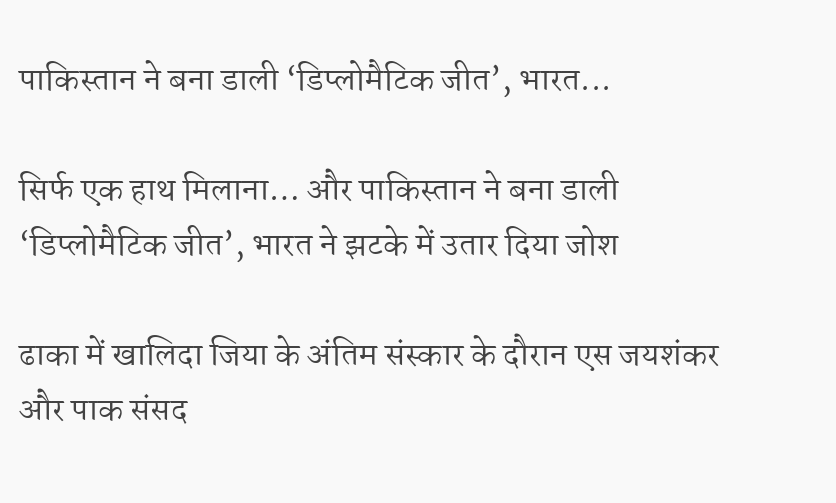पाकिस्तान ने बना डाली ‘डिप्लोमैटिक जीत’, भारत...

सिर्फ एक हाथ मिलाना… और पाकिस्तान ने बना डाली ‘डिप्लोमैटिक जीत’, भारत ने झटके में उतार दिया जोश

ढाका में खालिदा जिया के अंतिम संस्कार के दौरान एस जयशंकर और पाक संसद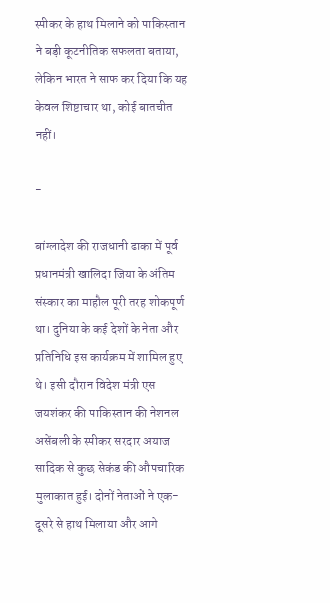स्पीकर के हाथ मिलाने को पाकिस्तान ने बड़ी कूटनीतिक सफलता बताया, लेकिन भारत ने साफ कर दिया कि यह केवल शिष्टाचार था, कोई बातचीत नहीं।

-

बांग्लादेश की राजधानी ढाका में पूर्व प्रधानमंत्री खालिदा जिया के अंतिम संस्कार का माहौल पूरी तरह शोकपूर्ण था। दुनिया के कई देशों के नेता और प्रतिनिधि इस कार्यक्रम में शामिल हुए थे। इसी दौरान विदेश मंत्री एस जयशंकर की पाकिस्तान की नेशनल असेंबली के स्पीकर सरदार अयाज सादिक से कुछ सेकंड की औपचारिक मुलाकात हुई। दोनों नेताओं ने एक-दूसरे से हाथ मिलाया और आगे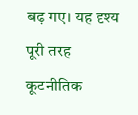बढ़ गए। यह दृश्य पूरी तरह कूटनीतिक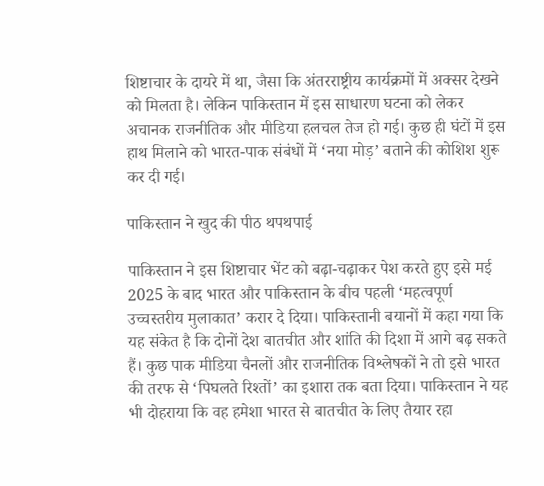शिष्टाचार के दायरे में था, जैसा कि अंतरराष्ट्रीय कार्यक्रमों में अक्सर देखने को मिलता है। लेकिन पाकिस्तान में इस साधारण घटना को लेकर अचानक राजनीतिक और मीडिया हलचल तेज हो गई। कुछ ही घंटों में इस हाथ मिलाने को भारत-पाक संबंधों में ‘नया मोड़’ बताने की कोशिश शुरू कर दी गई।

पाकिस्तान ने खुद की पीठ थपथपाई

पाकिस्तान ने इस शिष्टाचार भेंट को बढ़ा-चढ़ाकर पेश करते हुए इसे मई 2025 के बाद भारत और पाकिस्तान के बीच पहली ‘महत्वपूर्ण उच्चस्तरीय मुलाकात’ करार दे दिया। पाकिस्तानी बयानों में कहा गया कि यह संकेत है कि दोनों देश बातचीत और शांति की दिशा में आगे बढ़ सकते हैं। कुछ पाक मीडिया चैनलों और राजनीतिक विश्लेषकों ने तो इसे भारत की तरफ से ‘पिघलते रिश्तों’ का इशारा तक बता दिया। पाकिस्तान ने यह भी दोहराया कि वह हमेशा भारत से बातचीत के लिए तैयार रहा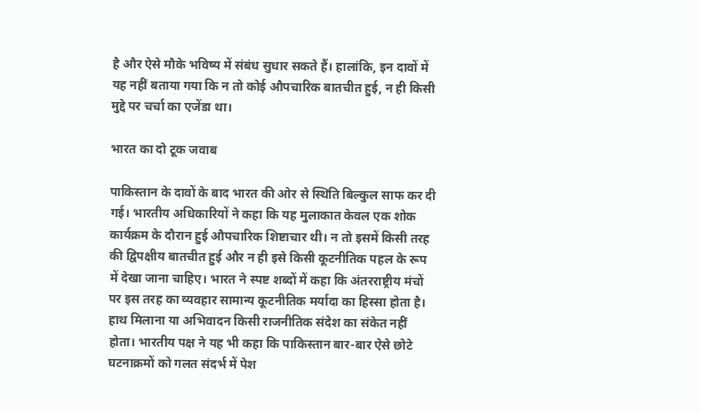है और ऐसे मौके भविष्य में संबंध सुधार सकते हैं। हालांकि, इन दावों में यह नहीं बताया गया कि न तो कोई औपचारिक बातचीत हुई, न ही किसी मुद्दे पर चर्चा का एजेंडा था।

भारत का दो टूक जवाब

पाकिस्तान के दावों के बाद भारत की ओर से स्थिति बिल्कुल साफ कर दी गई। भारतीय अधिकारियों ने कहा कि यह मुलाकात केवल एक शोक कार्यक्रम के दौरान हुई औपचारिक शिष्टाचार थी। न तो इसमें किसी तरह की द्विपक्षीय बातचीत हुई और न ही इसे किसी कूटनीतिक पहल के रूप में देखा जाना चाहिए। भारत ने स्पष्ट शब्दों में कहा कि अंतरराष्ट्रीय मंचों पर इस तरह का व्यवहार सामान्य कूटनीतिक मर्यादा का हिस्सा होता है। हाथ मिलाना या अभिवादन किसी राजनीतिक संदेश का संकेत नहीं होता। भारतीय पक्ष ने यह भी कहा कि पाकिस्तान बार-बार ऐसे छोटे घटनाक्रमों को गलत संदर्भ में पेश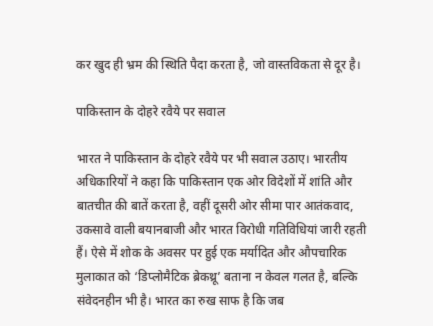कर खुद ही भ्रम की स्थिति पैदा करता है, जो वास्तविकता से दूर है।

पाकिस्तान के दोहरे रवैये पर सवाल

भारत ने पाकिस्तान के दोहरे रवैये पर भी सवाल उठाए। भारतीय अधिकारियों ने कहा कि पाकिस्तान एक ओर विदेशों में शांति और बातचीत की बातें करता है, वहीं दूसरी ओर सीमा पार आतंकवाद, उकसावे वाली बयानबाजी और भारत विरोधी गतिविधियां जारी रहती हैं। ऐसे में शोक के अवसर पर हुई एक मर्यादित और औपचारिक मुलाकात को ‘डिप्लोमैटिक ब्रेकथ्रू’ बताना न केवल गलत है, बल्कि संवेदनहीन भी है। भारत का रुख साफ है कि जब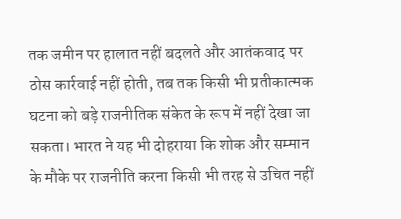तक जमीन पर हालात नहीं बदलते और आतंकवाद पर ठोस कार्रवाई नहीं होती, तब तक किसी भी प्रतीकात्मक घटना को बड़े राजनीतिक संकेत के रूप में नहीं देखा जा सकता। भारत ने यह भी दोहराया कि शोक और सम्मान के मौके पर राजनीति करना किसी भी तरह से उचित नहीं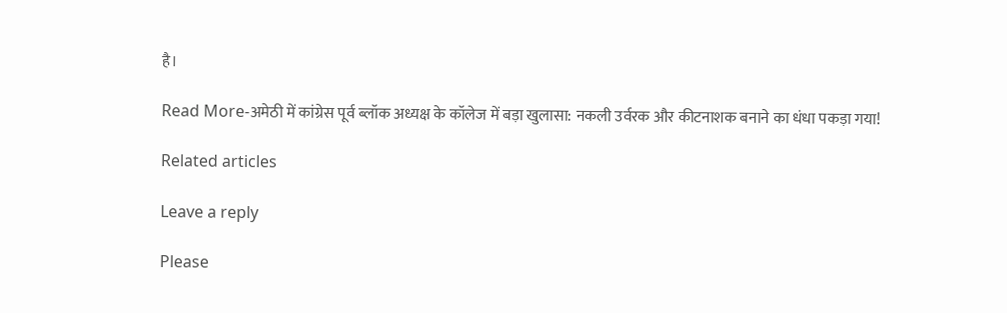है।

Read More-अमेठी में कांग्रेस पूर्व ब्लॉक अध्यक्ष के कॉलेज में बड़ा खुलासा: नकली उर्वरक और कीटनाशक बनाने का धंधा पकड़ा गया!

Related articles

Leave a reply

Please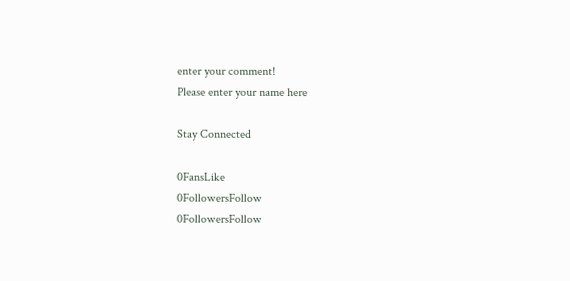enter your comment!
Please enter your name here

Stay Connected

0FansLike
0FollowersFollow
0FollowersFollow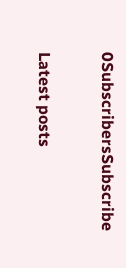0SubscribersSubscribe

Latest posts